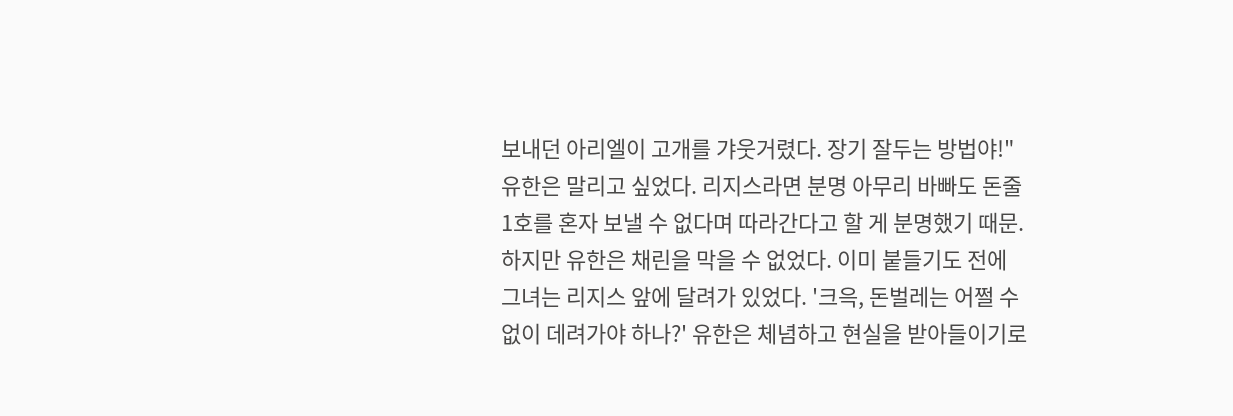보내던 아리엘이 고개를 갸웃거렸다. 장기 잘두는 방법야!" 유한은 말리고 싶었다. 리지스라면 분명 아무리 바빠도 돈줄 1호를 혼자 보낼 수 없다며 따라간다고 할 게 분명했기 때문. 하지만 유한은 채린을 막을 수 없었다. 이미 붙들기도 전에 그녀는 리지스 앞에 달려가 있었다. '크윽, 돈벌레는 어쩔 수 없이 데려가야 하나?' 유한은 체념하고 현실을 받아들이기로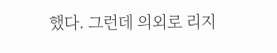했다. 그런데 의외로 리지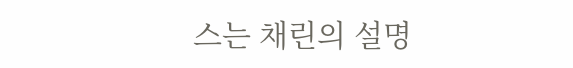스는 채린의 설명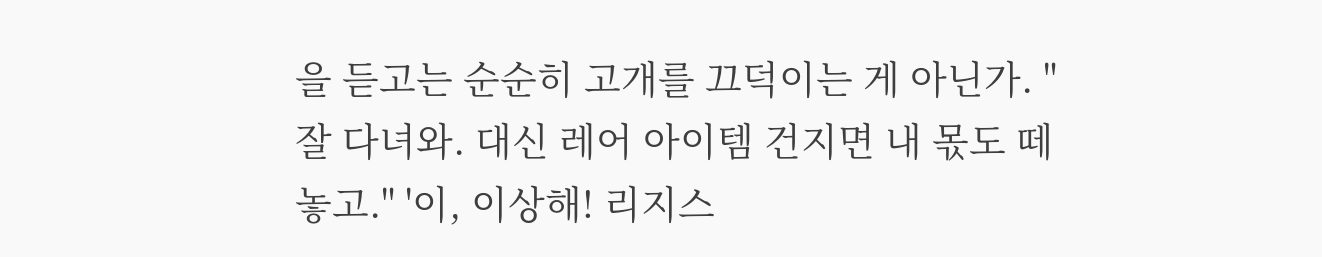을 듣고는 순순히 고개를 끄덕이는 게 아닌가. "잘 다녀와. 대신 레어 아이템 건지면 내 몫도 떼 놓고." '이, 이상해! 리지스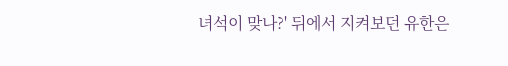녀석이 맞나?' 뒤에서 지켜보던 유한은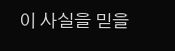이 사실을 믿을